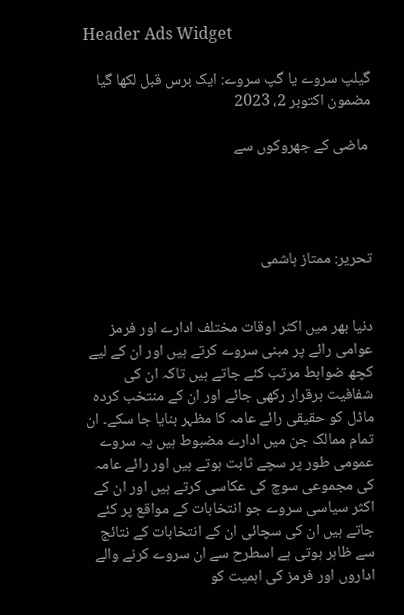Header Ads Widget

گیلپ سروے یا گپ سروے: ایک برس قبل لکھا گیا مضمون اکتوبر 2، 2023

 ماضی کے جھروکوں سے




تحریر: ممتاز ہاشمی


دنیا بھر میں اکثر اوقات مختلف ادارے اور فرمز عوامی رائے پر مبنی سروے کرتے ہیں اور ان کے لیے کچھ ضوابط مرتب کئے جاتے ہیں تاکہ ان کی شفافیت برقرار رکھی جائے اور ان کے منتخب کردہ ماڈل کو حقیقی رائے عامہ کا مظہر بنایا جا سکے۔ ان تمام ممالک جن میں ادارے مضبوط ہیں یہ سروے عمومی طور پر سچے ثابت ہوتے ہیں اور رائے عامہ کی مجموعی سوچ کی عکاسی کرتے ہیں اور ان کے اکثر سیاسی سروے جو انتخابات کے مواقع پر کئے جاتے ہیں ان کی سچائی ان کے انتخابات کے نتائج سے ظاہر ہوتی ہے اسطرح سے ان سروے کرنے والے اداروں اور فرمز کی اہمیت کو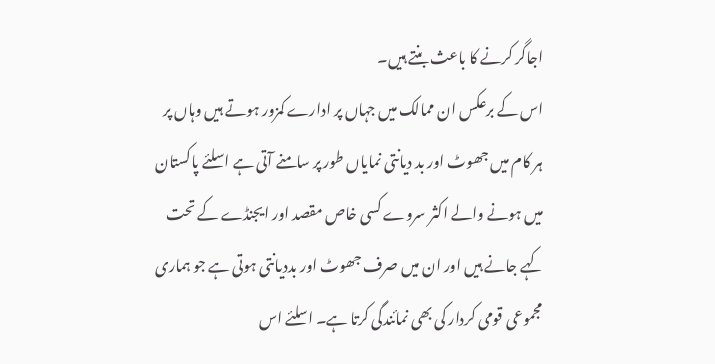اجاگر کرنے کا باعث بنتے ہیں۔
اس کے برعکس ان ممالک میں جہاں پر ادارے کمزور ہوتے ہیں وہاں پر ہر کام میں جھوٹ اور بد دیانتی نمایاں طور پر سامنے آتی ہے اسلئے پاکستان میں ہونے والے اکثر سروے کسی خاص مقصد اور ایجنڈے کے تحت کہے جانے ہیں اور ان میں صرف جھوٹ اور بددیانتی ہوتی ہے جو ہماری مجموعی قومی کردار کی بھی نمائندگی کرتا ہے۔ اسلئے اس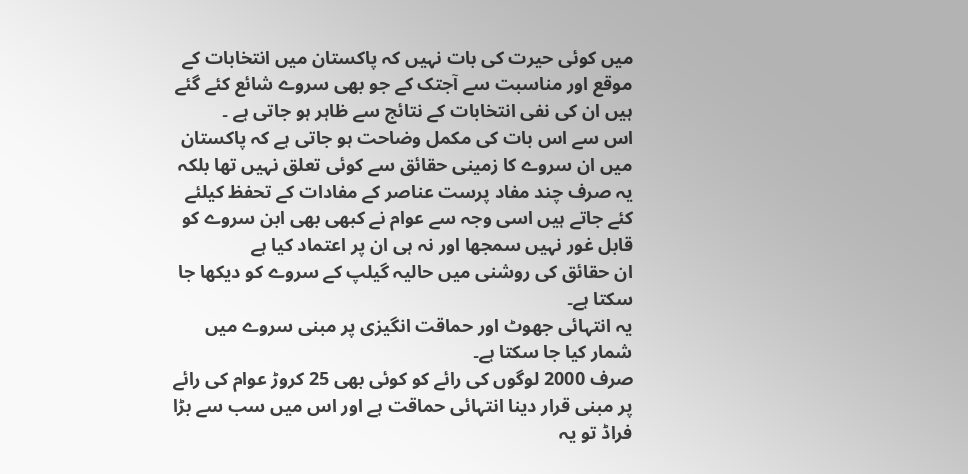میں کوئی حیرت کی بات نہیں کہ پاکستان میں انتخابات کے موقع اور مناسبت سے آجتک کے جو بھی سروے شائع کئے گئے ہیں ان کی نفی انتخابات کے نتائج سے ظاہر ہو جاتی ہے ۔
اس سے اس بات کی مکمل وضاحت ہو جاتی ہے کہ پاکستان میں ان سروے کا زمینی حقائق سے کوئی تعلق نہیں تھا بلکہ یہ صرف چند مفاد پرست عناصر کے مفادات کے تحفظ کیلئے کئے جاتے ہیں اسی وجہ سے عوام نے کبھی بھی ابن سروے کو قابل غور نہیں سمجھا اور نہ ہی ان پر اعتماد کیا ہے
ان حقائق کی روشنی میں حالیہ گیلپ کے سروے کو دیکھا جا سکتا ہے۔
یہ انتہائی جھوٹ اور حماقت انگیزی پر مبنی سروے میں شمار کیا جا سکتا ہے۔
صرف 2000 لوگوں کی رائے کو کوئی بھی 25 کروڑ عوام کی رائے پر مبنی قرار دینا انتہائی حماقت ہے اور اس میں سب سے بڑا فراڈ تو یہ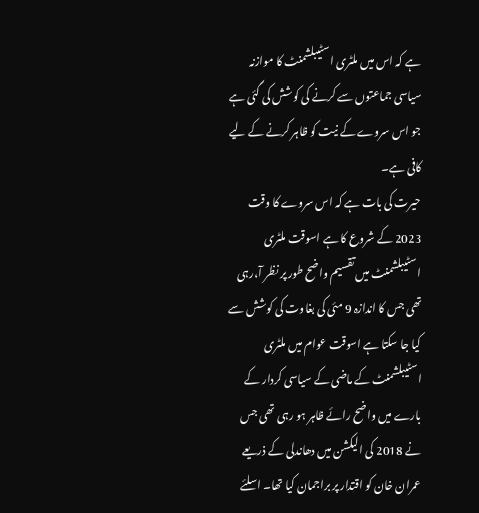ہے کہ اس میں ملٹری اسٹیبلشمنٹ کا موازنہ سیاسی جماعتوں سے کرنے کی کوشش کی گئی ہے جو اس سروے کے نیت کو ظاہر کرنے کے لیے کافی ہے۔
حیرت کی بات ہے کہ اس سروے کا وقت 2023 کے شروع کا ہے اسوقت ملٹری اسٹیبلشمنٹ میں تقسیم واضح طور پر نظر آ،رہی تھی جس کا اندازہ 9 مئی کی بغاوت کی کوشش سے کیا جا سکتا ہے اسوقت عوام میں ملٹری اسٹیبلشمنٹ کے ماضی کے سیاسی کردار کے بارے میں واضح رائے ظاہر ہو رہی تھی جس نے 2018 کی الیکشن میں دھاندلی کے ذریعے عمران خان کو اقتدار پر براجمان کیا تھا۔ اسلئے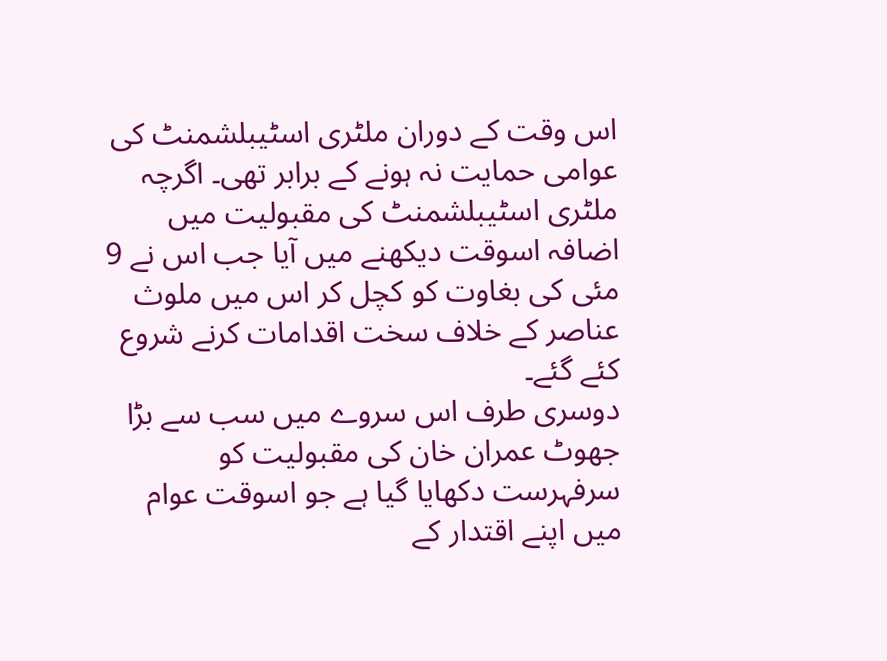اس وقت کے دوران ملٹری اسٹیبلشمنٹ کی عوامی حمایت نہ ہونے کے برابر تھی۔ اگرچہ ملٹری اسٹیبلشمنٹ کی مقبولیت میں اضافہ اسوقت دیکھنے میں آیا جب اس نے 9 مئی کی بغاوت کو کچل کر اس میں ملوث عناصر کے خلاف سخت اقدامات کرنے شروع کئے گئے۔
دوسری طرف اس سروے میں سب سے بڑا جھوٹ عمران خان کی مقبولیت کو سرفہرست دکھایا گیا ہے جو اسوقت عوام میں اپنے اقتدار کے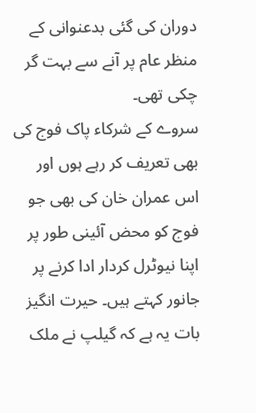دوران کی گئی بدعنوانی کے منظر عام پر آنے سے بہت گر چکی تھی۔
سروے کے شرکاء پاک فوج کی بھی تعریف کر رہے ہوں اور اس عمران خان کی بھی جو فوج کو محض آئینی طور پر اپنا نیوٹرل کردار ادا کرنے پر جانور کہتے ہیں۔ حیرت انگیز بات یہ ہے کہ گیلپ نے ملک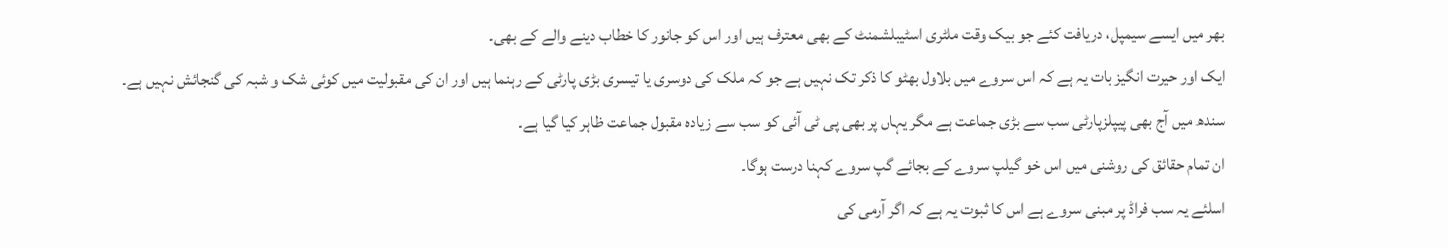بھر میں ایسے سیمپل، دریافت کئے جو بیک وقت ملٹری اسٹیبلشمنٹ کے بھی معترف ہیں اور اس کو جانور کا خطاب دینے والے کے بھی۔
ایک اور حیرت انگیز بات یہ ہے کہ اس سروے میں بلاول بھٹو کا ذکر تک نہیں ہے جو کہ ملک کی دوسری یا تیسری بڑی پارٹی کے رہنما ہیں اور ان کی مقبولیت میں کوئی شک و شبہ کی گنجائش نہیں ہے۔
سندھ میں آج بھی پیپلزپارٹی سب سے بڑی جماعت ہے مگر یہاں پر بھی پی ٹی آئی کو سب سے زیادہ مقبول جماعت ظاہر کیا گیا ہے۔
ان تمام حقائق کی روشنی میں اس خو گیلپ سروے کے بجائے گپ سروے کہنا درست ہوگا۔
اسلئے یہ سب فراڈ پر مبنی سروے ہے اس کا ثبوت یہ ہے کہ اگر آرمی کی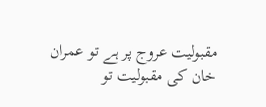مقبولیت عروج پر ہے تو عمران خان کی مقبولیت تو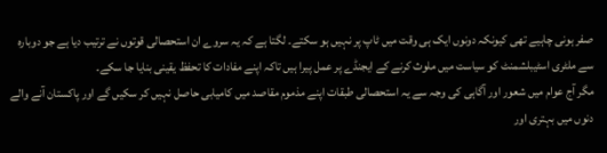صفر ہونی چاہیے تھی کیونکہ دونوں ایک ہی وقت میں ٹاپ پر نہیں ہو سکتے۔ لگتا ہے کہ یہ سروے ان استحصالی قوتوں نے ترتیب دیا ہے جو دوبارہ سے ملٹری اسٹیبلشمنٹ کو سیاست میں ملوث کرنے کے ایجنڈے پر عمل پیرا ہیں تاکہ اپنے مفادات کا تحفظ یقینی بنایا جا سکے۔
مگر آج عوام میں شعور اور آگاہی کی وجہ سے یہ استحصالی طبقات اپنے مذموم مقاصد میں کامیابی حاصل نہیں کر سکیں گے اور پاکستان آنے والے دنوں میں بہتری اور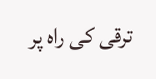ترقی کی راہ پر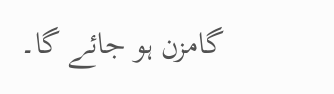گامزن ہو جائے گا۔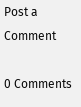Post a Comment

0 Comments